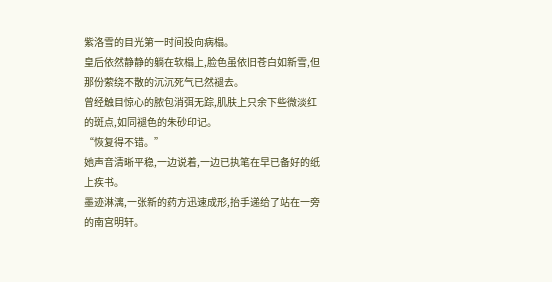紫洛雪的目光第一时间投向病榻。
皇后依然静静的躺在软榻上,脸色虽依旧苍白如新雪,但那份萦绕不散的沉沉死气已然褪去。
曾经触目惊心的脓包消弭无踪,肌肤上只余下些微淡红的斑点,如同褪色的朱砂印记。
“恢复得不错。”
她声音清晰平稳,一边说着,一边已执笔在早已备好的纸上疾书。
墨迹淋漓,一张新的药方迅速成形,抬手递给了站在一旁的南宫明轩。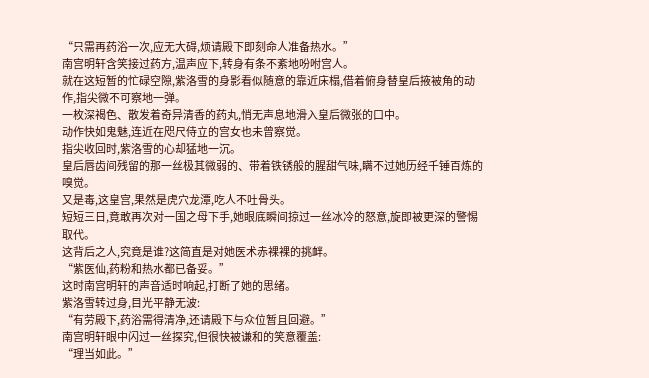“只需再药浴一次,应无大碍,烦请殿下即刻命人准备热水。”
南宫明轩含笑接过药方,温声应下,转身有条不紊地吩咐宫人。
就在这短暂的忙碌空隙,紫洛雪的身影看似随意的靠近床榻,借着俯身替皇后掖被角的动作,指尖微不可察地一弹。
一枚深褐色、散发着奇异清香的药丸,悄无声息地滑入皇后微张的口中。
动作快如鬼魅,连近在咫尺侍立的宫女也未曾察觉。
指尖收回时,紫洛雪的心却猛地一沉。
皇后唇齿间残留的那一丝极其微弱的、带着铁锈般的腥甜气味,瞒不过她历经千锤百炼的嗅觉。
又是毒,这皇宫,果然是虎穴龙潭,吃人不吐骨头。
短短三日,竟敢再次对一国之母下手,她眼底瞬间掠过一丝冰冷的怒意,旋即被更深的警惕取代。
这背后之人,究竟是谁?这简直是对她医术赤裸裸的挑衅。
“紫医仙,药粉和热水都已备妥。”
这时南宫明轩的声音适时响起,打断了她的思绪。
紫洛雪转过身,目光平静无波:
“有劳殿下,药浴需得清净,还请殿下与众位暂且回避。”
南宫明轩眼中闪过一丝探究,但很快被谦和的笑意覆盖:
“理当如此。”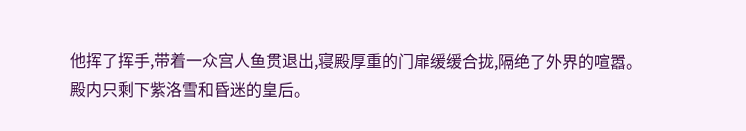他挥了挥手,带着一众宫人鱼贯退出,寝殿厚重的门扉缓缓合拢,隔绝了外界的喧嚣。
殿内只剩下紫洛雪和昏迷的皇后。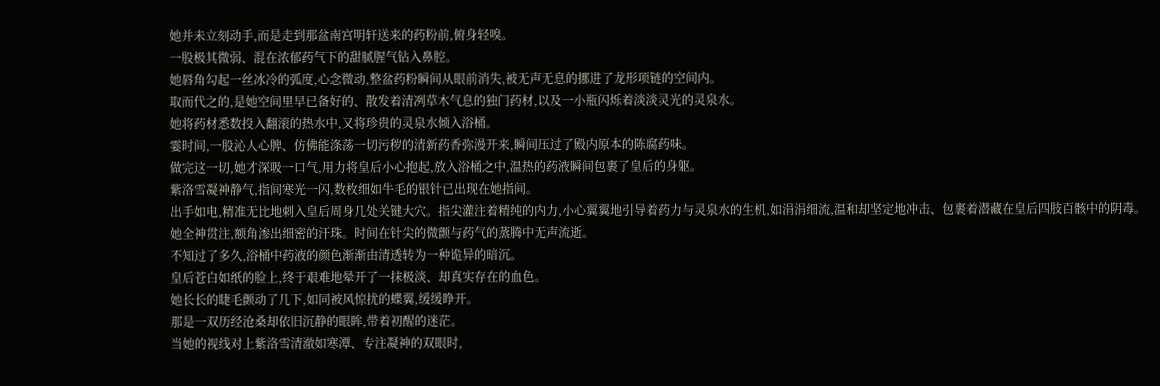她并未立刻动手,而是走到那盆南宫明轩送来的药粉前,俯身轻嗅。
一股极其微弱、混在浓郁药气下的甜腻腥气钻入鼻腔。
她唇角勾起一丝冰冷的弧度,心念微动,整盆药粉瞬间从眼前消失,被无声无息的挪进了龙形项链的空间内。
取而代之的,是她空间里早已备好的、散发着清冽草木气息的独门药材,以及一小瓶闪烁着淡淡灵光的灵泉水。
她将药材悉数投入翻滚的热水中,又将珍贵的灵泉水倾入浴桶。
霎时间,一股沁人心脾、仿佛能涤荡一切污秽的清新药香弥漫开来,瞬间压过了殿内原本的陈腐药味。
做完这一切,她才深吸一口气,用力将皇后小心抱起,放入浴桶之中,温热的药液瞬间包裹了皇后的身躯。
紫洛雪凝神静气,指间寒光一闪,数枚细如牛毛的银针已出现在她指间。
出手如电,精准无比地刺入皇后周身几处关键大穴。指尖灌注着精纯的内力,小心翼翼地引导着药力与灵泉水的生机,如涓涓细流,温和却坚定地冲击、包裹着潜藏在皇后四肢百骸中的阴毒。
她全神贯注,额角渗出细密的汗珠。时间在针尖的微颤与药气的蒸腾中无声流逝。
不知过了多久,浴桶中药液的颜色渐渐由清透转为一种诡异的暗沉。
皇后苍白如纸的脸上,终于艰难地晕开了一抹极淡、却真实存在的血色。
她长长的睫毛颤动了几下,如同被风惊扰的蝶翼,缓缓睁开。
那是一双历经沧桑却依旧沉静的眼眸,带着初醒的迷茫。
当她的视线对上紫洛雪清澈如寒潭、专注凝神的双眼时,